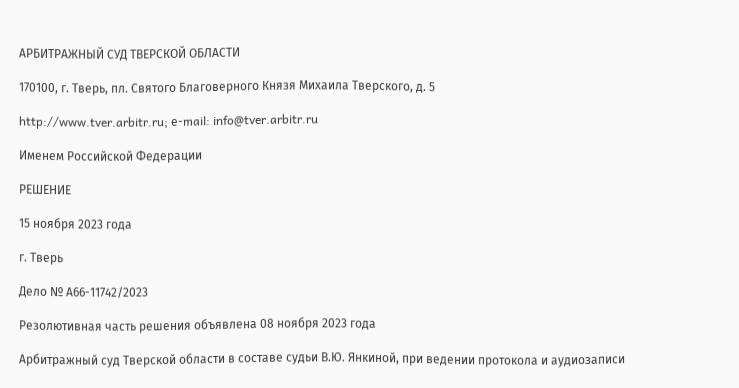АРБИТРАЖНЫЙ СУД ТВЕРСКОЙ ОБЛАСТИ

170100, г. Тверь, пл. Святого Благоверного Князя Михаила Тверского, д. 5

http://www.tver.arbitr.ru; е-mail: info@tver.arbitr.ru

Именем Российской Федерации

РЕШЕНИЕ

15 ноября 2023 года

г. Тверь

Дело № А66-11742/2023

Резолютивная часть решения объявлена 08 ноября 2023 года

Арбитражный суд Тверской области в составе судьи В.Ю. Янкиной, при ведении протокола и аудиозаписи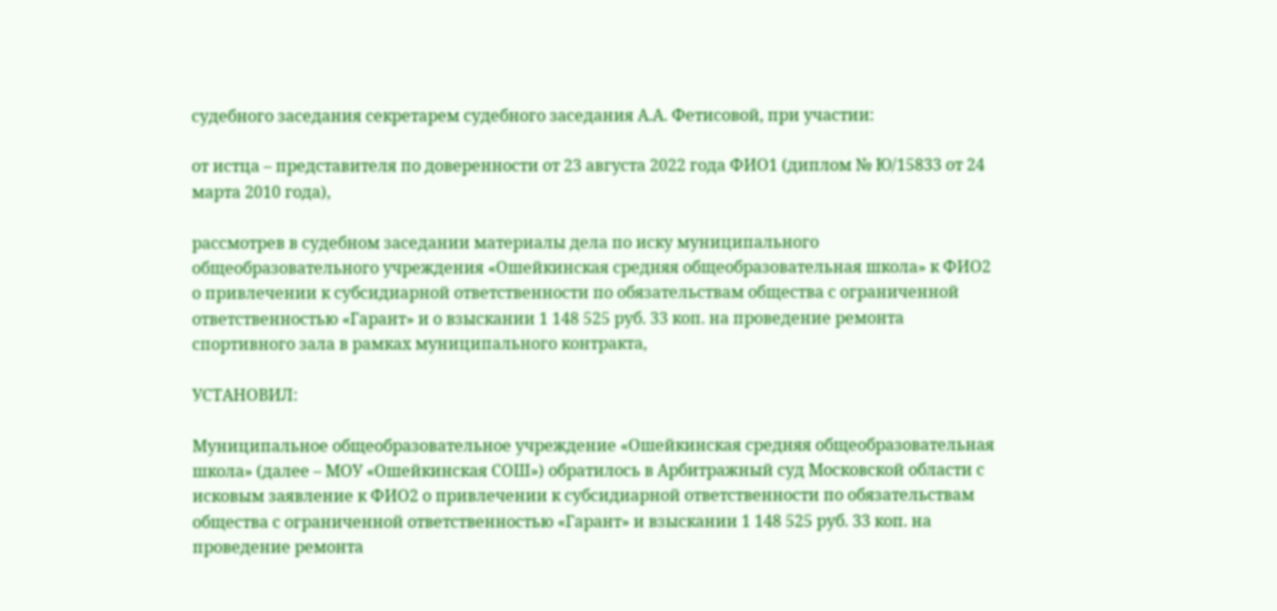судебного заседания секретарем судебного заседания А.А. Фетисовой, при участии:

от истца – представителя по доверенности от 23 августа 2022 года ФИО1 (диплом № Ю/15833 от 24 марта 2010 года),

рассмотрев в судебном заседании материалы дела по иску муниципального общеобразовательного учреждения «Ошейкинская средняя общеобразовательная школа» к ФИО2 о привлечении к субсидиарной ответственности по обязательствам общества с ограниченной ответственностью «Гарант» и о взыскании 1 148 525 руб. 33 коп. на проведение ремонта спортивного зала в рамках муниципального контракта,

УСТАНОВИЛ:

Муниципальное общеобразовательное учреждение «Ошейкинская средняя общеобразовательная школа» (далее – МОУ «Ошейкинская СОШ») обратилось в Арбитражный суд Московской области с исковым заявление к ФИО2 о привлечении к субсидиарной ответственности по обязательствам общества с ограниченной ответственностью «Гарант» и взыскании 1 148 525 руб. 33 коп. на проведение ремонта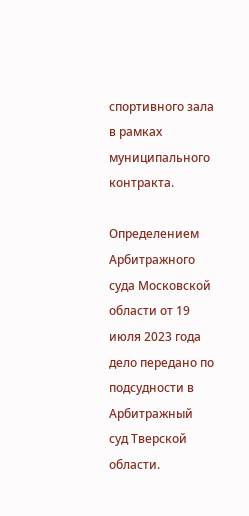спортивного зала в рамках муниципального контракта.

Определением Арбитражного суда Московской области от 19 июля 2023 года дело передано по подсудности в Арбитражный суд Тверской области.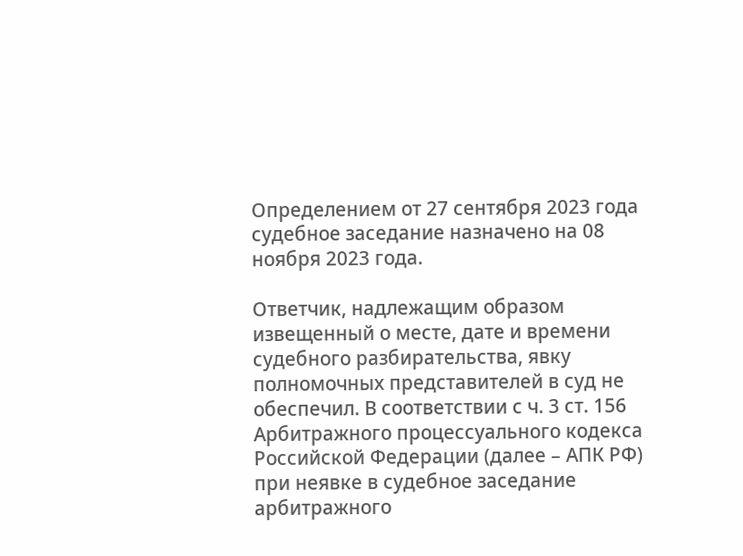Определением от 27 сентября 2023 года судебное заседание назначено на 08 ноября 2023 года.

Ответчик, надлежащим образом извещенный о месте, дате и времени судебного разбирательства, явку полномочных представителей в суд не обеспечил. В соответствии с ч. 3 ст. 156 Арбитражного процессуального кодекса Российской Федерации (далее – АПК РФ) при неявке в судебное заседание арбитражного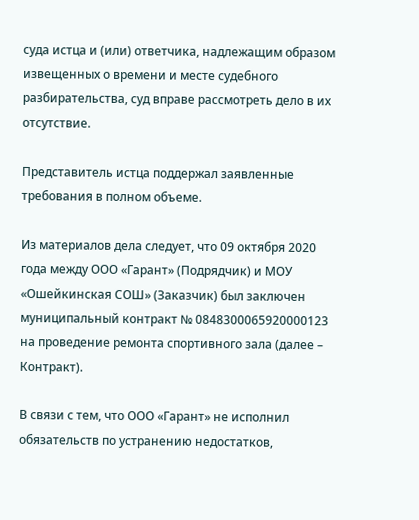суда истца и (или) ответчика, надлежащим образом извещенных о времени и месте судебного разбирательства, суд вправе рассмотреть дело в их отсутствие.

Представитель истца поддержал заявленные требования в полном объеме.

Из материалов дела следует, что 09 октября 2020 года между ООО «Гарант» (Подрядчик) и МОУ «Ошейкинская СОШ» (Заказчик) был заключен муниципальный контракт № 0848300065920000123 на проведение ремонта спортивного зала (далее – Контракт).

В связи с тем, что ООО «Гарант» не исполнил обязательств по устранению недостатков,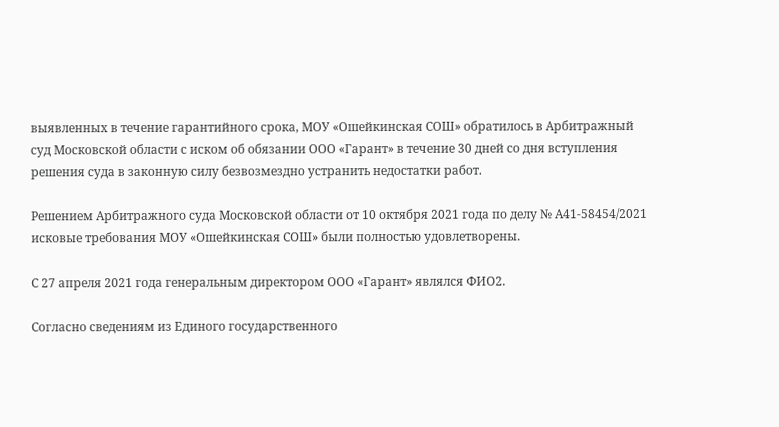выявленных в течение гарантийного срока, МОУ «Ошейкинская СОШ» обратилось в Арбитражный суд Московской области с иском об обязании ООО «Гарант» в течение 30 дней со дня вступления решения суда в законную силу безвозмездно устранить недостатки работ.

Решением Арбитражного суда Московской области от 10 октября 2021 года по делу № А41-58454/2021 исковые требования МОУ «Ошейкинская СОШ» были полностью удовлетворены.

С 27 апреля 2021 года генеральным директором ООО «Гарант» являлся ФИО2.

Согласно сведениям из Единого государственного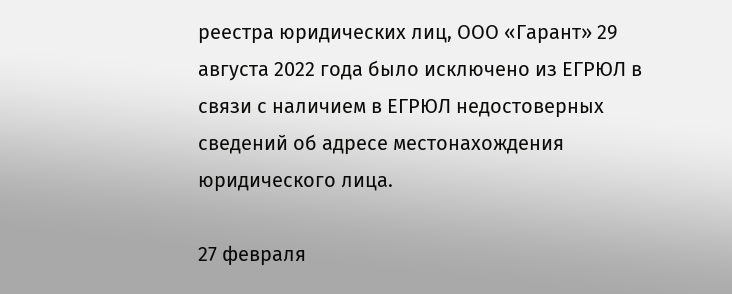реестра юридических лиц, ООО «Гарант» 29 августа 2022 года было исключено из ЕГРЮЛ в связи с наличием в ЕГРЮЛ недостоверных сведений об адресе местонахождения юридического лица.

27 февраля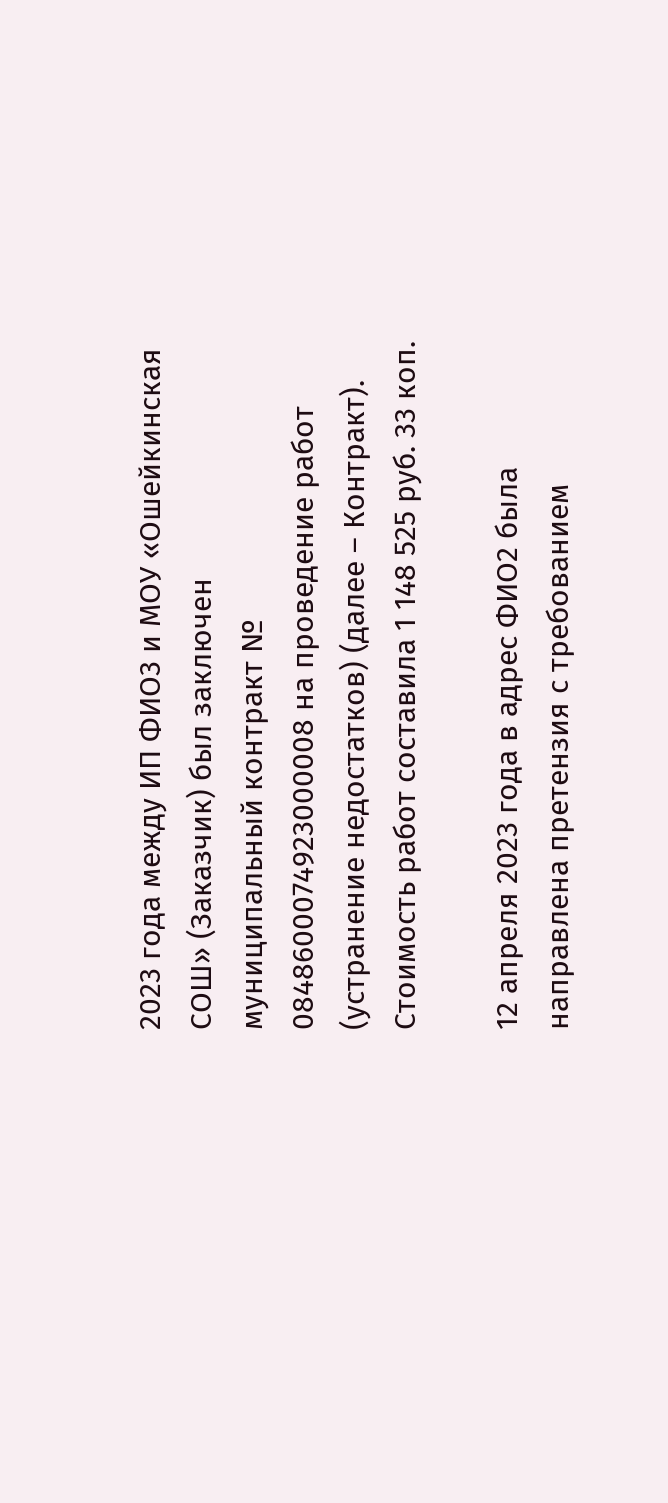2023 года между ИП ФИО3 и МОУ «Ошейкинская СОШ» (Заказчик) был заключен муниципальный контракт № 0848600074923000008 на проведение работ (устранение недостатков) (далее – Контракт). Стоимость работ составила 1 148 525 руб. 33 коп.

12 апреля 2023 года в адрес ФИО2 была направлена претензия с требованием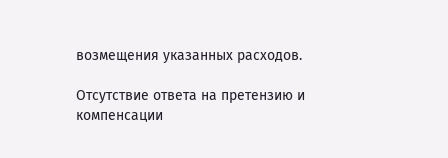возмещения указанных расходов.

Отсутствие ответа на претензию и компенсации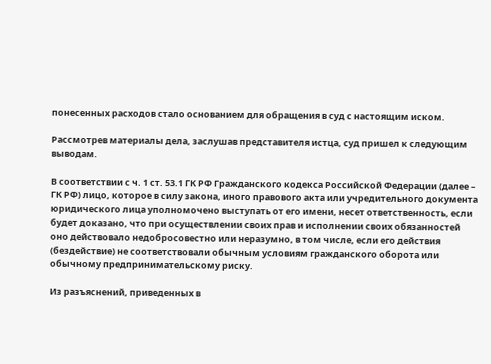понесенных расходов стало основанием для обращения в суд с настоящим иском.

Рассмотрев материалы дела, заслушав представителя истца, суд пришел к следующим выводам.

В соответствии с ч. 1 ст. 53.1 ГК РФ Гражданского кодекса Российской Федерации (далее – ГК РФ) лицо, которое в силу закона, иного правового акта или учредительного документа юридического лица уполномочено выступать от его имени, несет ответственность, если будет доказано, что при осуществлении своих прав и исполнении своих обязанностей оно действовало недобросовестно или неразумно, в том числе, если его действия (бездействие) не соответствовали обычным условиям гражданского оборота или обычному предпринимательскому риску.

Из разъяснений, приведенных в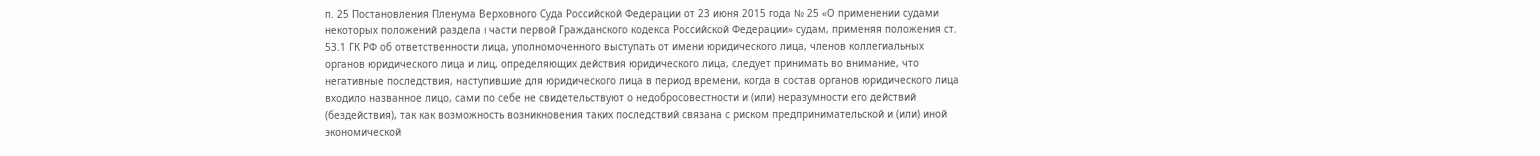п. 25 Постановления Пленума Верховного Суда Российской Федерации от 23 июня 2015 года № 25 «О применении судами некоторых положений раздела I части первой Гражданского кодекса Российской Федерации» судам, применяя положения ст. 53.1 ГК РФ об ответственности лица, уполномоченного выступать от имени юридического лица, членов коллегиальных органов юридического лица и лиц, определяющих действия юридического лица, следует принимать во внимание, что негативные последствия, наступившие для юридического лица в период времени, когда в состав органов юридического лица входило названное лицо, сами по себе не свидетельствуют о недобросовестности и (или) неразумности его действий (бездействия), так как возможность возникновения таких последствий связана с риском предпринимательской и (или) иной экономической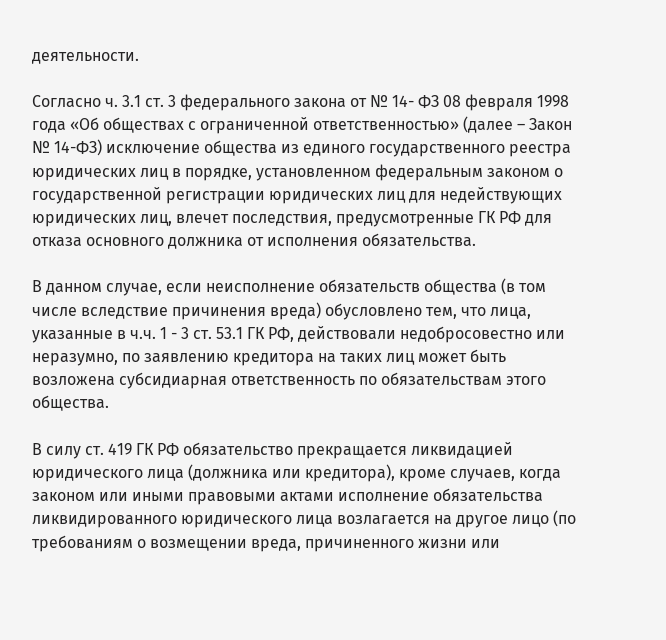деятельности.

Согласно ч. 3.1 ст. 3 федерального закона от № 14- ФЗ 08 февраля 1998 года «Об обществах с ограниченной ответственностью» (далее – Закон № 14-ФЗ) исключение общества из единого государственного реестра юридических лиц в порядке, установленном федеральным законом о государственной регистрации юридических лиц для недействующих юридических лиц, влечет последствия, предусмотренные ГК РФ для отказа основного должника от исполнения обязательства.

В данном случае, если неисполнение обязательств общества (в том числе вследствие причинения вреда) обусловлено тем, что лица, указанные в ч.ч. 1 - 3 ст. 53.1 ГК РФ, действовали недобросовестно или неразумно, по заявлению кредитора на таких лиц может быть возложена субсидиарная ответственность по обязательствам этого общества.

В силу ст. 419 ГК РФ обязательство прекращается ликвидацией юридического лица (должника или кредитора), кроме случаев, когда законом или иными правовыми актами исполнение обязательства ликвидированного юридического лица возлагается на другое лицо (по требованиям о возмещении вреда, причиненного жизни или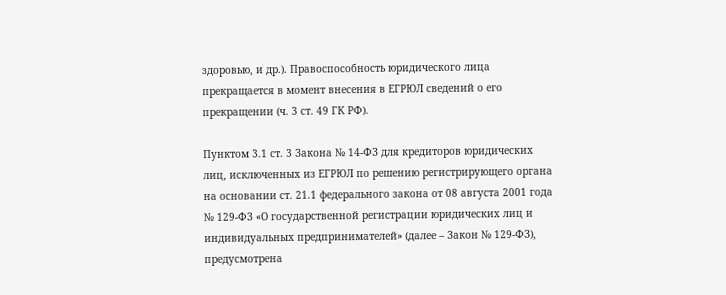здоровью, и др.). Правоспособность юридического лица прекращается в момент внесения в ЕГРЮЛ сведений о его прекращении (ч. 3 ст. 49 ГК РФ).

Пунктом 3.1 ст. 3 Закона № 14-ФЗ для кредиторов юридических лиц, исключенных из ЕГРЮЛ по решению регистрирующего органа на основании ст. 21.1 федерального закона от 08 августа 2001 года № 129-ФЗ «О государственной регистрации юридических лиц и индивидуальных предпринимателей» (далее – Закон № 129-ФЗ), предусмотрена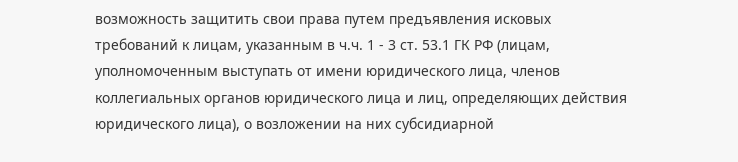возможность защитить свои права путем предъявления исковых требований к лицам, указанным в ч.ч. 1 - 3 ст. 53.1 ГК РФ (лицам, уполномоченным выступать от имени юридического лица, членов коллегиальных органов юридического лица и лиц, определяющих действия юридического лица), о возложении на них субсидиарной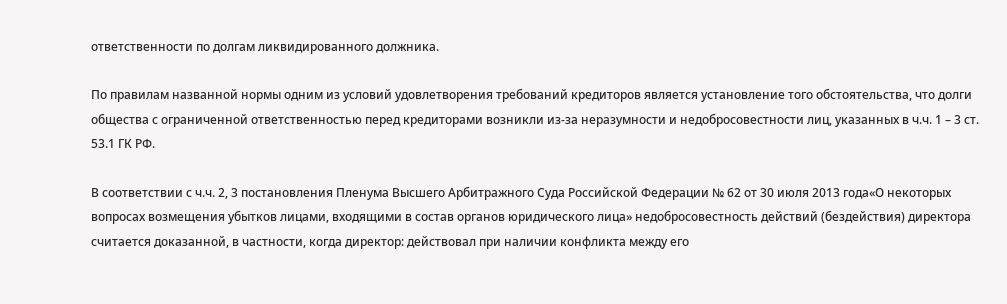ответственности по долгам ликвидированного должника.

По правилам названной нормы одним из условий удовлетворения требований кредиторов является установление того обстоятельства, что долги общества с ограниченной ответственностью перед кредиторами возникли из-за неразумности и недобросовестности лиц, указанных в ч.ч. 1 – 3 ст. 53.1 ГК РФ.

В соответствии с ч.ч. 2, 3 постановления Пленума Высшего Арбитражного Суда Российской Федерации № 62 от 30 июля 2013 года«О некоторых вопросах возмещения убытков лицами, входящими в состав органов юридического лица» недобросовестность действий (бездействия) директора считается доказанной, в частности, когда директор: действовал при наличии конфликта между его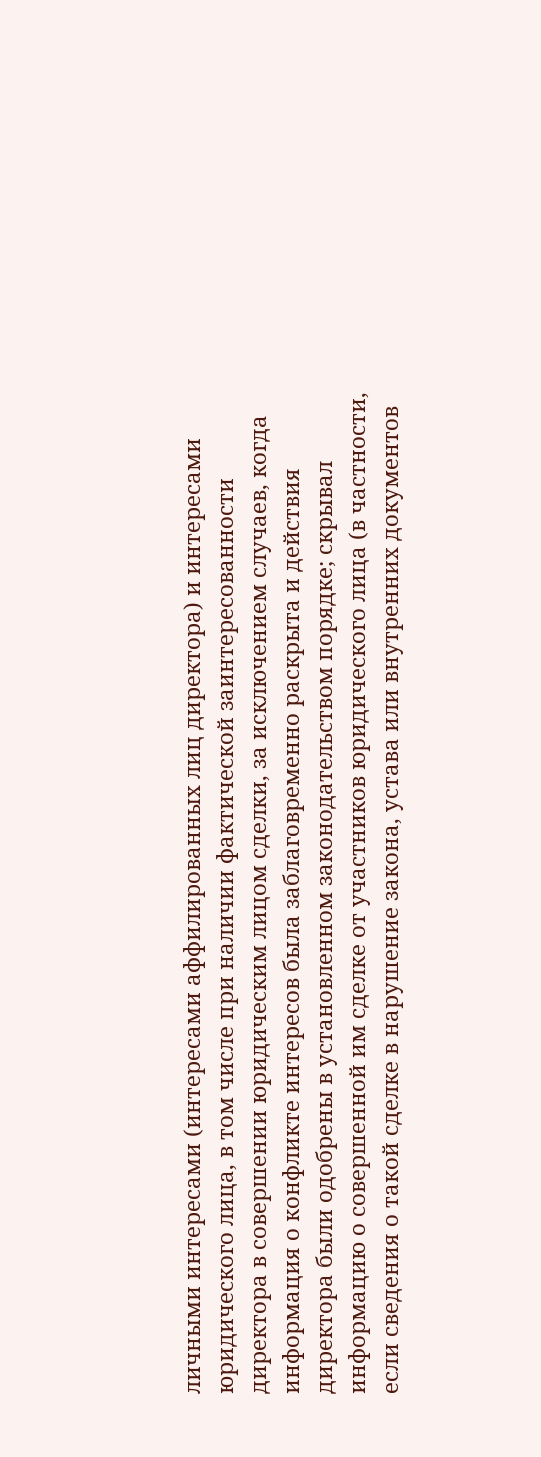личными интересами (интересами аффилированных лиц директора) и интересами юридического лица, в том числе при наличии фактической заинтересованности директора в совершении юридическим лицом сделки, за исключением случаев, когда информация о конфликте интересов была заблаговременно раскрыта и действия директора были одобрены в установленном законодательством порядке; скрывал информацию о совершенной им сделке от участников юридического лица (в частности, если сведения о такой сделке в нарушение закона, устава или внутренних документов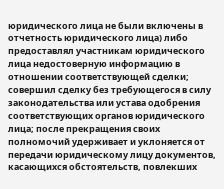юридического лица не были включены в отчетность юридического лица) либо предоставлял участникам юридического лица недостоверную информацию в отношении соответствующей сделки; совершил сделку без требующегося в силу законодательства или устава одобрения соответствующих органов юридического лица; после прекращения своих полномочий удерживает и уклоняется от передачи юридическому лицу документов, касающихся обстоятельств, повлекших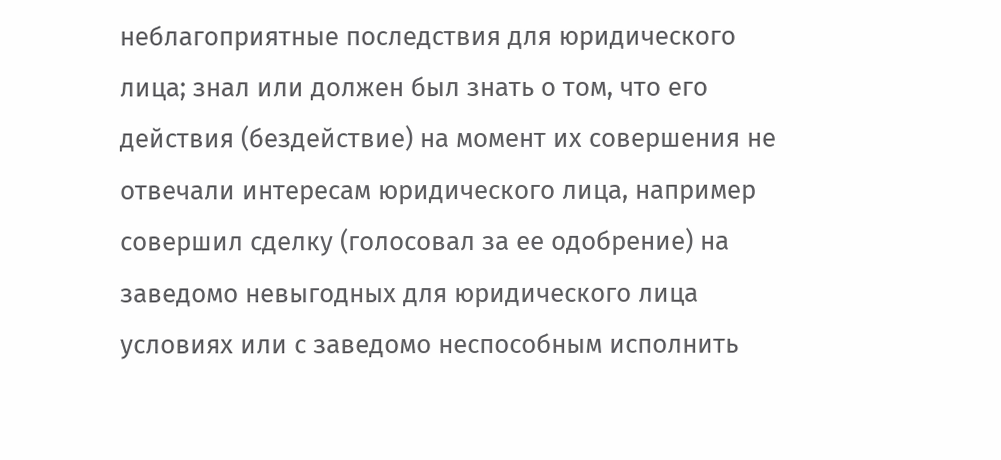неблагоприятные последствия для юридического лица; знал или должен был знать о том, что его действия (бездействие) на момент их совершения не отвечали интересам юридического лица, например совершил сделку (голосовал за ее одобрение) на заведомо невыгодных для юридического лица условиях или с заведомо неспособным исполнить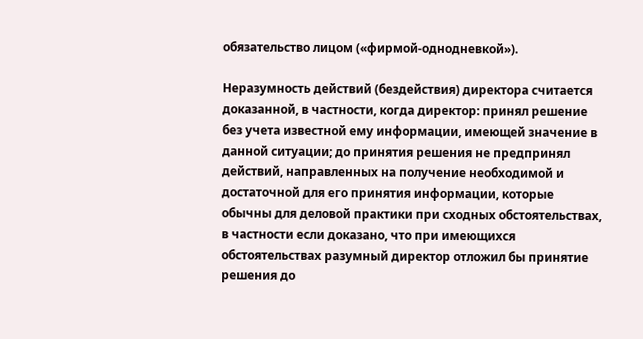обязательство лицом («фирмой-однодневкой»).

Неразумность действий (бездействия) директора считается доказанной, в частности, когда директор: принял решение без учета известной ему информации, имеющей значение в данной ситуации; до принятия решения не предпринял действий, направленных на получение необходимой и достаточной для его принятия информации, которые обычны для деловой практики при сходных обстоятельствах, в частности если доказано, что при имеющихся обстоятельствах разумный директор отложил бы принятие решения до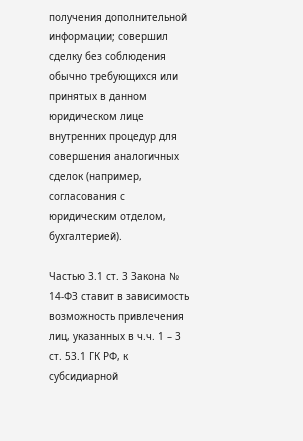получения дополнительной информации; совершил сделку без соблюдения обычно требующихся или принятых в данном юридическом лице внутренних процедур для совершения аналогичных сделок (например, согласования с юридическим отделом, бухгалтерией).

Частью 3.1 ст. 3 Закона № 14-ФЗ ставит в зависимость возможность привлечения лиц, указанных в ч.ч. 1 – 3 ст. 53.1 ГК РФ, к субсидиарной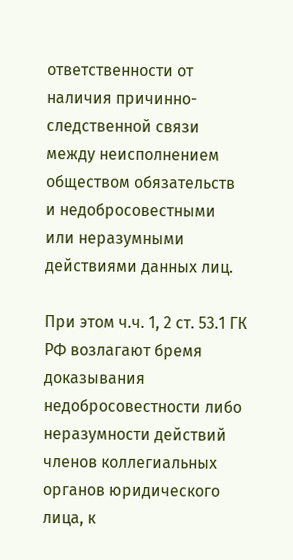ответственности от наличия причинно-следственной связи между неисполнением обществом обязательств и недобросовестными или неразумными действиями данных лиц.

При этом ч.ч. 1, 2 ст. 53.1 ГК РФ возлагают бремя доказывания недобросовестности либо неразумности действий членов коллегиальных органов юридического лица, к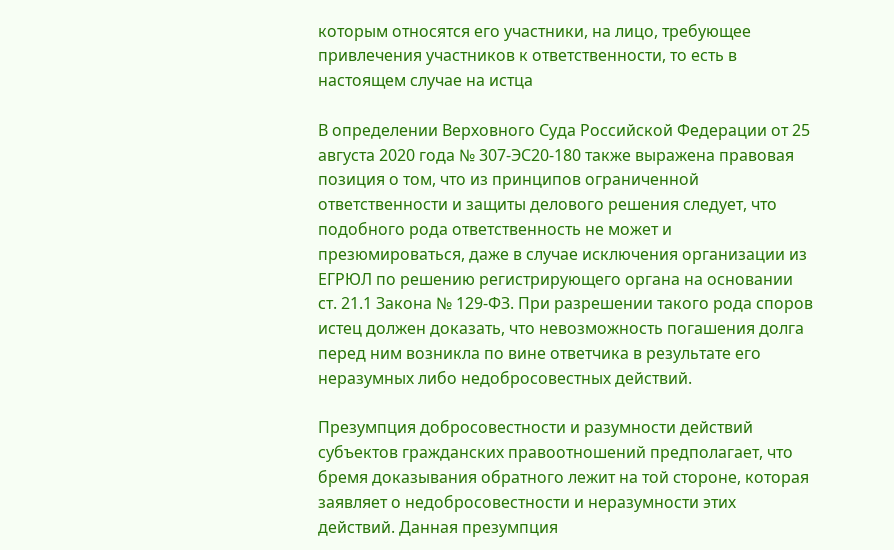которым относятся его участники, на лицо, требующее привлечения участников к ответственности, то есть в настоящем случае на истца

В определении Верховного Суда Российской Федерации от 25 августа 2020 года № 307-ЭС20-180 также выражена правовая позиция о том, что из принципов ограниченной ответственности и защиты делового решения следует, что подобного рода ответственность не может и презюмироваться, даже в случае исключения организации из ЕГРЮЛ по решению регистрирующего органа на основании ст. 21.1 Закона № 129-ФЗ. При разрешении такого рода споров истец должен доказать, что невозможность погашения долга перед ним возникла по вине ответчика в результате его неразумных либо недобросовестных действий.

Презумпция добросовестности и разумности действий субъектов гражданских правоотношений предполагает, что бремя доказывания обратного лежит на той стороне, которая заявляет о недобросовестности и неразумности этих действий. Данная презумпция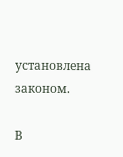установлена законом.

В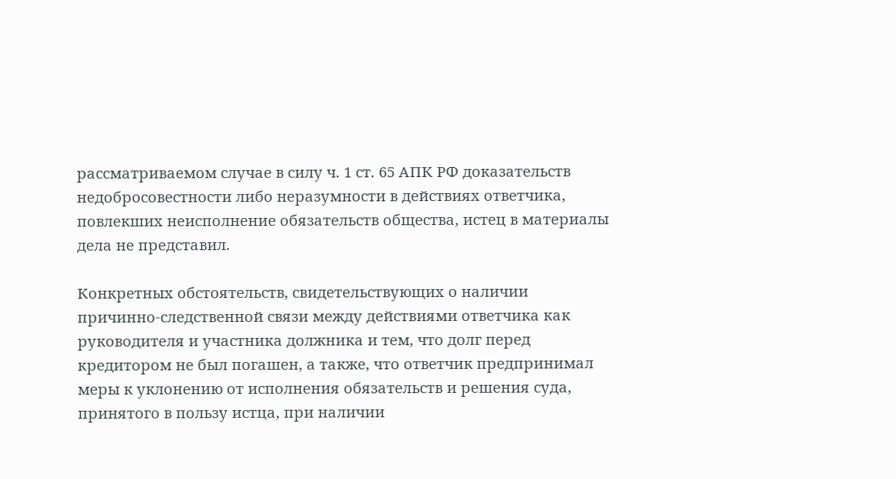рассматриваемом случае в силу ч. 1 ст. 65 АПК РФ доказательств недобросовестности либо неразумности в действиях ответчика, повлекших неисполнение обязательств общества, истец в материалы дела не представил.

Конкретных обстоятельств, свидетельствующих о наличии причинно-следственной связи между действиями ответчика как руководителя и участника должника и тем, что долг перед кредитором не был погашен, а также, что ответчик предпринимал меры к уклонению от исполнения обязательств и решения суда, принятого в пользу истца, при наличии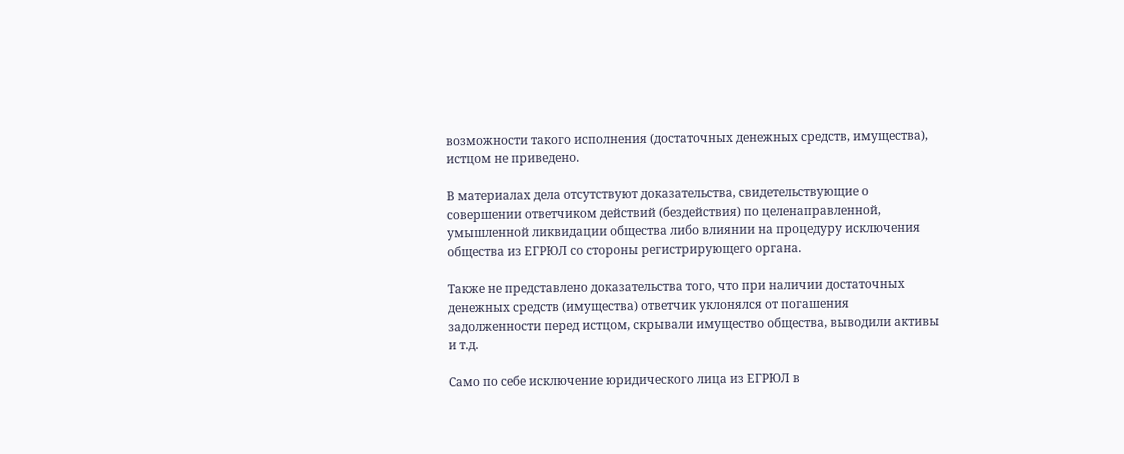возможности такого исполнения (достаточных денежных средств, имущества), истцом не приведено.

В материалах дела отсутствуют доказательства, свидетельствующие о совершении ответчиком действий (бездействия) по целенаправленной, умышленной ликвидации общества либо влиянии на процедуру исключения общества из ЕГРЮЛ со стороны регистрирующего органа.

Также не представлено доказательства того, что при наличии достаточных денежных средств (имущества) ответчик уклонялся от погашения задолженности перед истцом, скрывали имущество общества, выводили активы и т.д.

Само по себе исключение юридического лица из ЕГРЮЛ в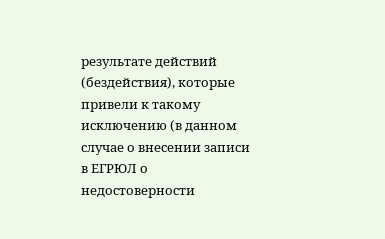результате действий (бездействия), которые привели к такому исключению (в данном случае о внесении записи в ЕГРЮЛ о недостоверности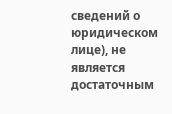сведений о юридическом лице), не является достаточным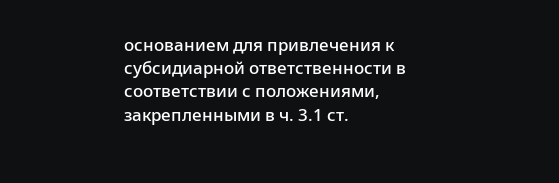основанием для привлечения к субсидиарной ответственности в соответствии с положениями, закрепленными в ч. 3.1 ст.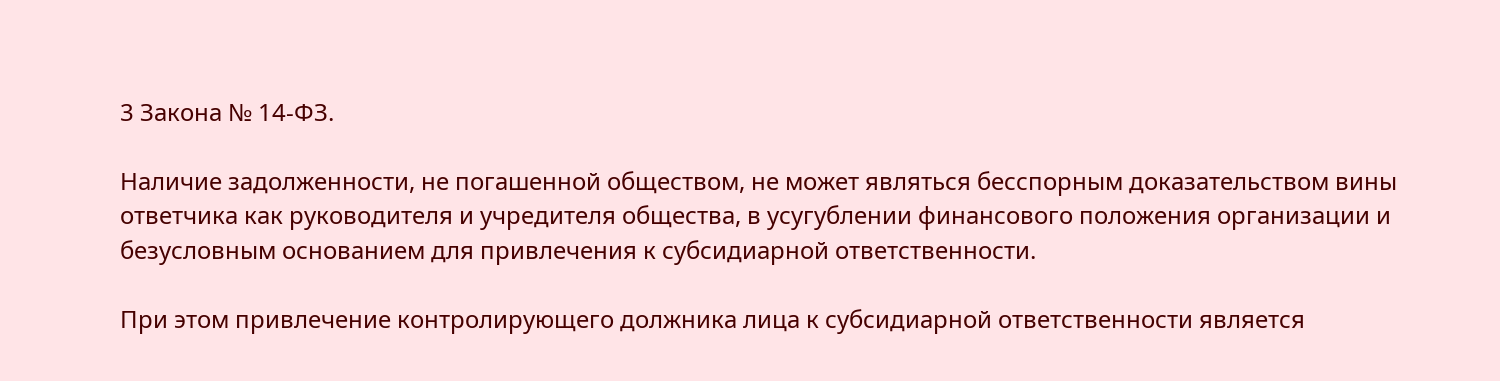3 Закона № 14-ФЗ.

Наличие задолженности, не погашенной обществом, не может являться бесспорным доказательством вины ответчика как руководителя и учредителя общества, в усугублении финансового положения организации и безусловным основанием для привлечения к субсидиарной ответственности.

При этом привлечение контролирующего должника лица к субсидиарной ответственности является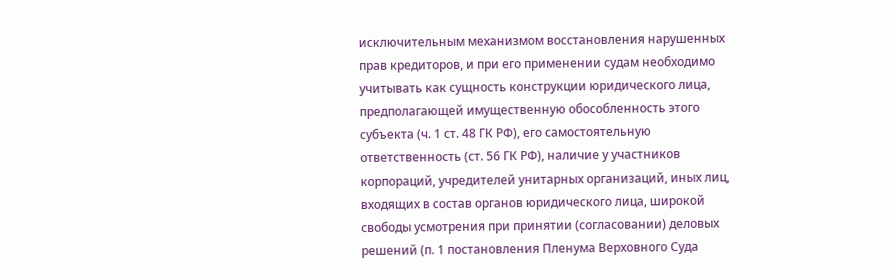исключительным механизмом восстановления нарушенных прав кредиторов, и при его применении судам необходимо учитывать как сущность конструкции юридического лица, предполагающей имущественную обособленность этого субъекта (ч. 1 ст. 48 ГК РФ), его самостоятельную ответственность (ст. 56 ГК РФ), наличие у участников корпораций, учредителей унитарных организаций, иных лиц, входящих в состав органов юридического лица, широкой свободы усмотрения при принятии (согласовании) деловых решений (п. 1 постановления Пленума Верховного Суда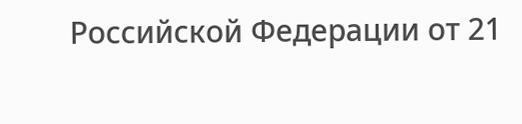Российской Федерации от 21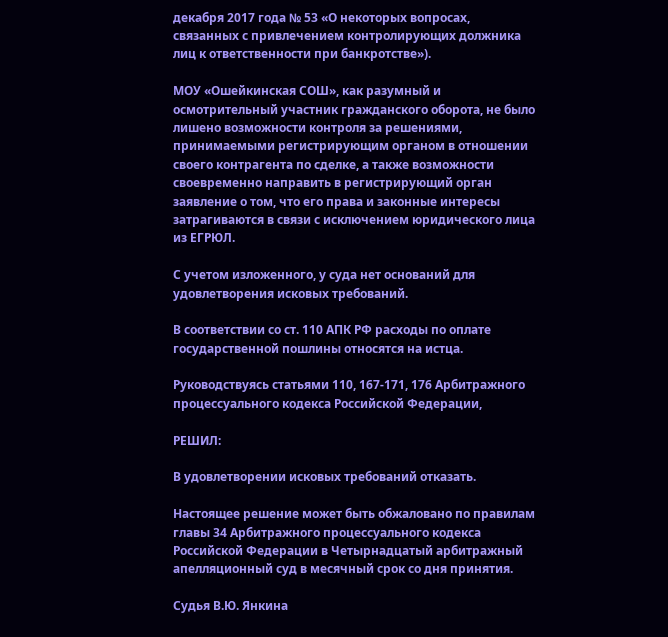декабря 2017 года № 53 «О некоторых вопросах, связанных с привлечением контролирующих должника лиц к ответственности при банкротстве»).

МОУ «Ошейкинская СОШ», как разумный и осмотрительный участник гражданского оборота, не было лишено возможности контроля за решениями, принимаемыми регистрирующим органом в отношении своего контрагента по сделке, а также возможности своевременно направить в регистрирующий орган заявление о том, что его права и законные интересы затрагиваются в связи с исключением юридического лица из ЕГРЮЛ.

С учетом изложенного, у суда нет оснований для удовлетворения исковых требований.

В соответствии со ст. 110 АПК РФ расходы по оплате государственной пошлины относятся на истца.

Руководствуясь статьями 110, 167-171, 176 Арбитражного процессуального кодекса Российской Федерации,

РЕШИЛ:

В удовлетворении исковых требований отказать.

Настоящее решение может быть обжаловано по правилам главы 34 Арбитражного процессуального кодекса Российской Федерации в Четырнадцатый арбитражный апелляционный суд в месячный срок со дня принятия.

Судья В.Ю. Янкина